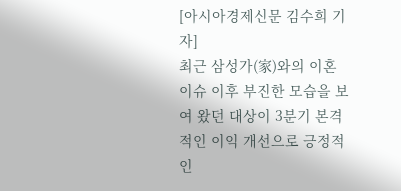[아시아경제신문 김수희 기자]
최근 삼성가(家)와의 이혼 이슈 이후 부진한 모습을 보여 왔던 대상이 3분기 본격적인 이익 개선으로 긍정적인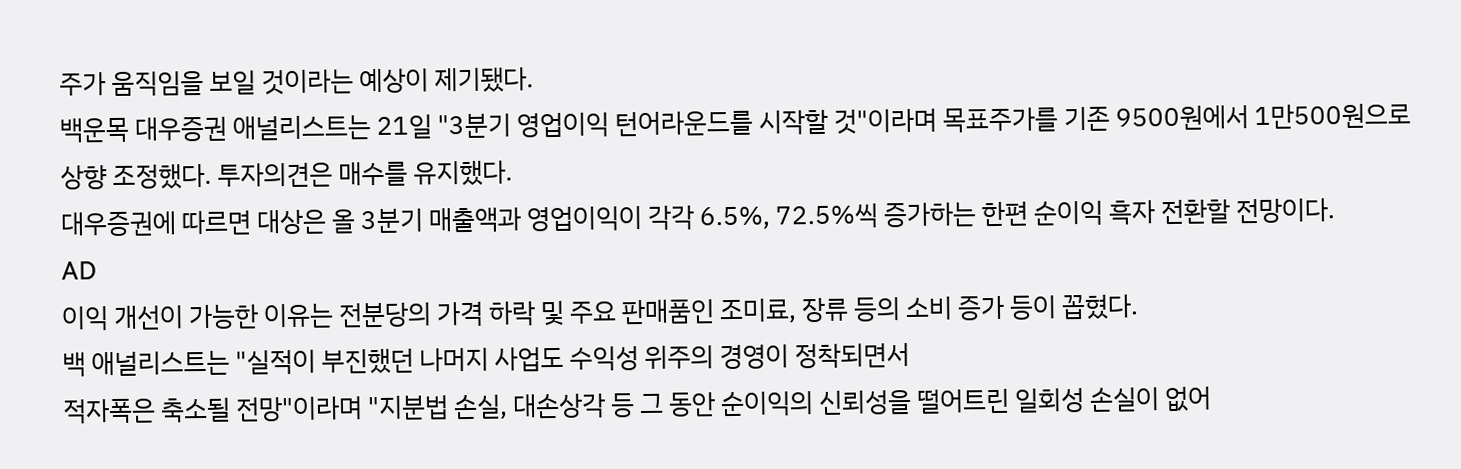주가 움직임을 보일 것이라는 예상이 제기됐다.
백운목 대우증권 애널리스트는 21일 "3분기 영업이익 턴어라운드를 시작할 것"이라며 목표주가를 기존 9500원에서 1만500원으로 상향 조정했다. 투자의견은 매수를 유지했다.
대우증권에 따르면 대상은 올 3분기 매출액과 영업이익이 각각 6.5%, 72.5%씩 증가하는 한편 순이익 흑자 전환할 전망이다.
AD
이익 개선이 가능한 이유는 전분당의 가격 하락 및 주요 판매품인 조미료, 장류 등의 소비 증가 등이 꼽혔다.
백 애널리스트는 "실적이 부진했던 나머지 사업도 수익성 위주의 경영이 정착되면서
적자폭은 축소될 전망"이라며 "지분법 손실, 대손상각 등 그 동안 순이익의 신뢰성을 떨어트린 일회성 손실이 없어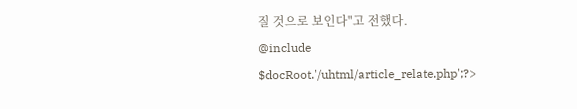질 것으로 보인다"고 전했다.
@include $docRoot.'/uhtml/article_relate.php';?>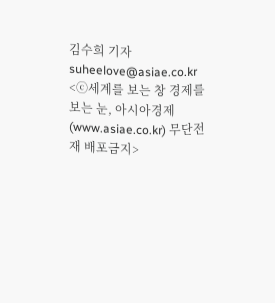김수희 기자 suheelove@asiae.co.kr
<ⓒ세계를 보는 창 경제를 보는 눈, 아시아경제(www.asiae.co.kr) 무단전재 배포금지>